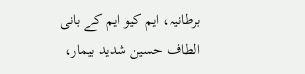برطانیہ، ایم کیو ایم کے بانی الطاف حسین شدید بیمار،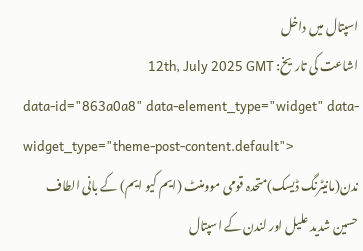اسپتال میں داخل
اشاعت کی تاریخ: 12th, July 2025 GMT
data-id="863a0a8" data-element_type="widget" data-widget_type="theme-post-content.default">
ندن(مانیٹرنگ ڈیسک)متحدہ قومی موومنٹ (ایم کیو ایم) کے بانی الطاف حسین شدید علیل اور لندن کے اسپتال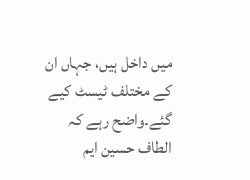میں داخل ہیں، جہاں ان کے مختلف ٹیسٹ کیے گئے۔واضح رہے کہ الطاف حسین ایم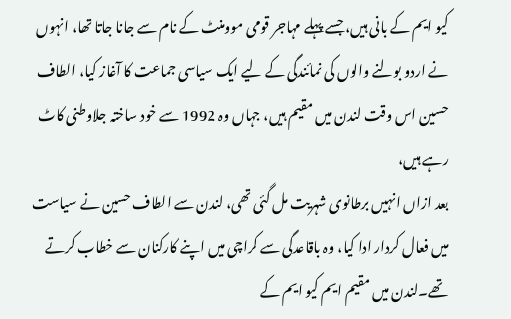کیو ایم کے بانی ہیں، جسے پہلے مہاجر قومی موومنٹ کے نام سے جانا جاتا تھا، انہوں نے اردو بولنے والوں کی نمائندگی کے لیے ایک سیاسی جماعت کا آغاز کیا، الطاف حسین اس وقت لندن میں مقیم ہیں، جہاں وہ 1992 سے خود ساختہ جلاوطنی کاٹ رہے ہیں،
بعد ازاں انہیں برطانوی شہریت مل گئی تھی، لندن سے الطاف حسین نے سیاست میں فعال کردار ادا کیا، وہ باقاعدگی سے کراچی میں اپنے کارکنان سے خطاب کرتے تھے۔لندن میں مقیم ایم کیو ایم کے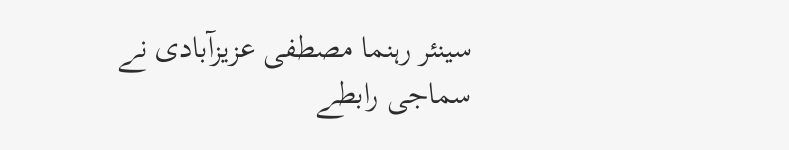سینئر رہنما مصطفی عزیزآبادی نے سماجی رابطے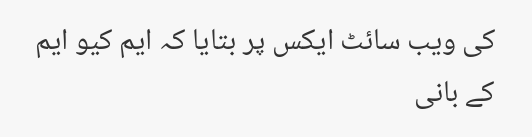کی ویب سائٹ ایکس پر بتایا کہ ایم کیو ایم کے بانی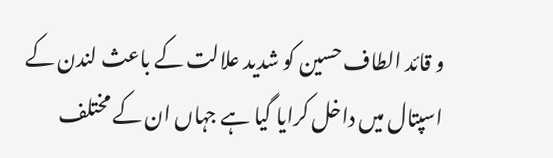و قائد الطاف حسین کو شدید علالت کے باعث لندن کے اسپتال میں داخل کرایا گیا ہے جہاں ان کے مختلف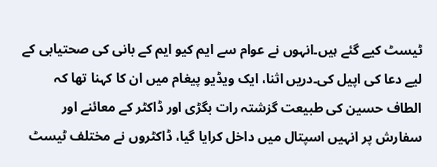ٹیسٹ کیے گئے ہیں۔انہوں نے عوام سے ایم کیو ایم کے بانی کی صحتیابی کے لیے دعا کی اپیل کی۔دریں اثنا، ایک ویڈیو پیغام میں ان کا کہنا تھا کہ الطاف حسین کی طبیعت گزشتہ رات بگڑی اور ڈاکٹر کے معائنے اور سفارش پر انہیں اسپتال میں داخل کرایا گیا، ڈاکٹروں نے مختلف ٹیسٹ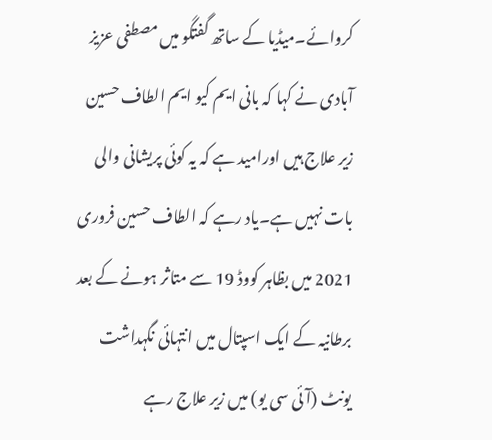کروائے۔میڈیا کے ساتھ گفتگو میں مصطفی عزیز آبادی نے کہا کہ بانی ایم کیو ایم الطاف حسین زیر علاج ہیں اورامید ہے کہ یہ کوئی پریشانی والی بات نہیں ہے۔یاد رہے کہ الطاف حسین فروری 2021 میں بظاہر کووڈ 19 سے متاثر ہونے کے بعد برطانیہ کے ایک اسپتال میں انتہائی نگہداشت یونٹ (آئی سی یو) میں زیر علاج رہے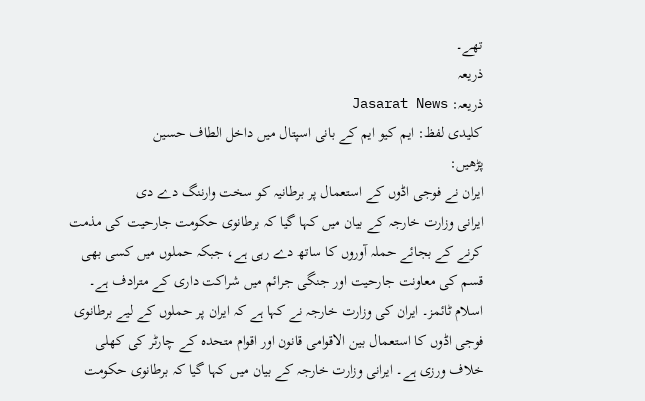تھے۔
ذریعہ
ذریعہ: Jasarat News
کلیدی لفظ: ایم کیو ایم کے بانی اسپتال میں داخل الطاف حسین
پڑھیں:
ایران نے فوجی اڈوں کے استعمال پر برطانیہ کو سخت وارننگ دے دی
ایرانی وزارت خارجہ کے بیان میں کہا گیا کہ برطانوی حکومت جارحیت کی مذمت کرنے کے بجائے حملہ آوروں کا ساتھ دے رہی ہے، جبکہ حملوں میں کسی بھی قسم کی معاونت جارحیت اور جنگی جرائم میں شراکت داری کے مترادف ہے۔ اسلام ٹائمز۔ ایران کی وزارت خارجہ نے کہا ہے کہ ایران پر حملوں کے لیے برطانوی فوجی اڈوں کا استعمال بین الاقوامی قانون اور اقوام متحدہ کے چارٹر کی کھلی خلاف ورزی ہے۔ ایرانی وزارت خارجہ کے بیان میں کہا گیا کہ برطانوی حکومت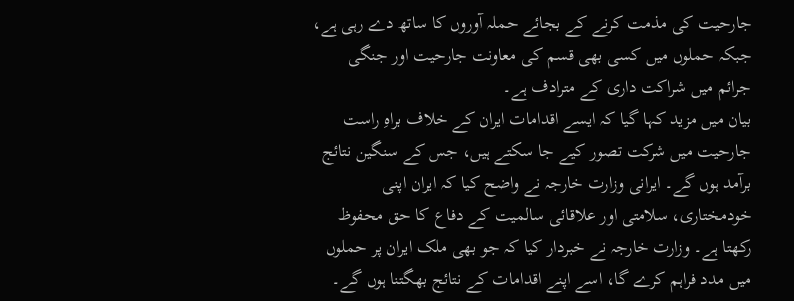جارحیت کی مذمت کرنے کے بجائے حملہ آوروں کا ساتھ دے رہی ہے، جبکہ حملوں میں کسی بھی قسم کی معاونت جارحیت اور جنگی جرائم میں شراکت داری کے مترادف ہے۔
بیان میں مزید کہا گیا کہ ایسے اقدامات ایران کے خلاف براہِ راست جارحیت میں شرکت تصور کیے جا سکتے ہیں، جس کے سنگین نتائج برآمد ہوں گے۔ ایرانی وزارت خارجہ نے واضح کیا کہ ایران اپنی خودمختاری، سلامتی اور علاقائی سالمیت کے دفاع کا حق محفوظ رکھتا ہے۔ وزارت خارجہ نے خبردار کیا کہ جو بھی ملک ایران پر حملوں میں مدد فراہم کرے گا، اسے اپنے اقدامات کے نتائج بھگتنا ہوں گے۔